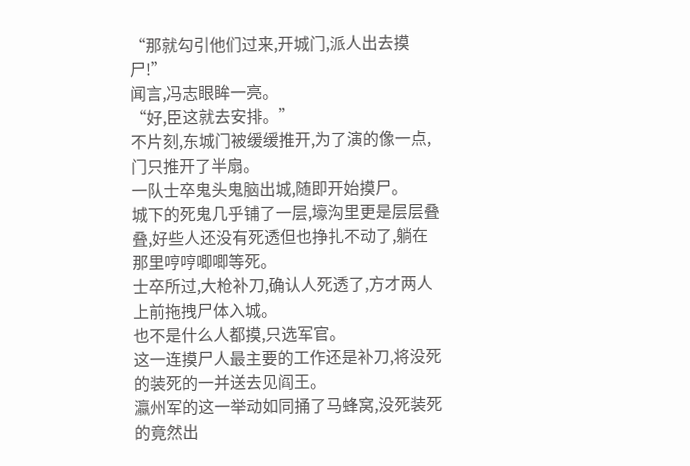“那就勾引他们过来,开城门,派人出去摸尸!”
闻言,冯志眼眸一亮。
“好,臣这就去安排。”
不片刻,东城门被缓缓推开,为了演的像一点,门只推开了半扇。
一队士卒鬼头鬼脑出城,随即开始摸尸。
城下的死鬼几乎铺了一层,壕沟里更是层层叠叠,好些人还没有死透但也挣扎不动了,躺在那里哼哼唧唧等死。
士卒所过,大枪补刀,确认人死透了,方才两人上前拖拽尸体入城。
也不是什么人都摸,只选军官。
这一连摸尸人最主要的工作还是补刀,将没死的装死的一并送去见阎王。
瀛州军的这一举动如同捅了马蜂窝,没死装死的竟然出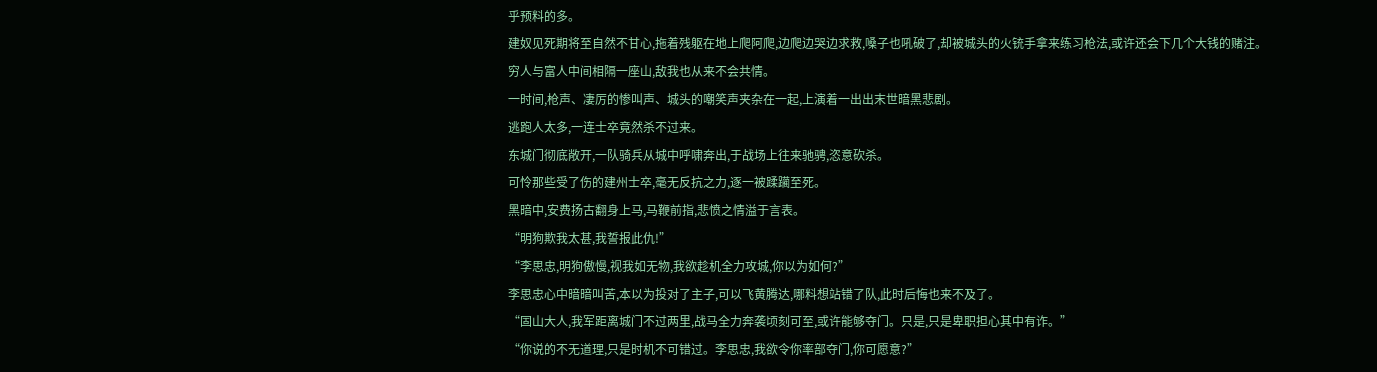乎预料的多。
建奴见死期将至自然不甘心,拖着残躯在地上爬阿爬,边爬边哭边求救,嗓子也吼破了,却被城头的火铳手拿来练习枪法,或许还会下几个大钱的赌注。
穷人与富人中间相隔一座山,敌我也从来不会共情。
一时间,枪声、凄厉的惨叫声、城头的嘲笑声夹杂在一起,上演着一出出末世暗黑悲剧。
逃跑人太多,一连士卒竟然杀不过来。
东城门彻底敞开,一队骑兵从城中呼啸奔出,于战场上往来驰骋,恣意砍杀。
可怜那些受了伤的建州士卒,毫无反抗之力,逐一被蹂躏至死。
黑暗中,安费扬古翻身上马,马鞭前指,悲愤之情溢于言表。
“明狗欺我太甚,我誓报此仇!”
“李思忠,明狗傲慢,视我如无物,我欲趁机全力攻城,你以为如何?”
李思忠心中暗暗叫苦,本以为投对了主子,可以飞黄腾达,哪料想站错了队,此时后悔也来不及了。
“固山大人,我军距离城门不过两里,战马全力奔袭顷刻可至,或许能够夺门。只是,只是卑职担心其中有诈。”
“你说的不无道理,只是时机不可错过。李思忠,我欲令你率部夺门,你可愿意?”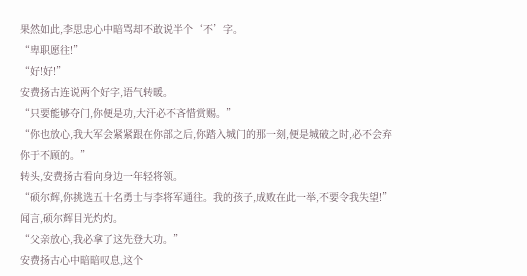果然如此,李思忠心中暗骂却不敢说半个‘不’字。
“卑职愿往!”
“好!好!”
安费扬古连说两个好字,语气转暖。
“只要能够夺门,你便是功,大汗必不吝惜赏赐。”
“你也放心,我大军会紧紧跟在你部之后,你踏入城门的那一刻,便是城破之时,必不会弃你于不顾的。”
转头,安费扬古看向身边一年轻将领。
“硕尔辉,你挑选五十名勇士与李将军通往。我的孩子,成败在此一举,不要令我失望!”
闻言,硕尔辉目光灼灼。
“父亲放心,我必拿了这先登大功。”
安费扬古心中暗暗叹息,这个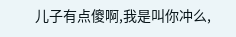儿子有点傻啊,我是叫你冲么,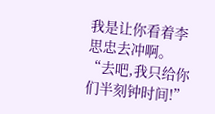我是让你看着李思忠去冲啊。
“去吧,我只给你们半刻钟时间!”